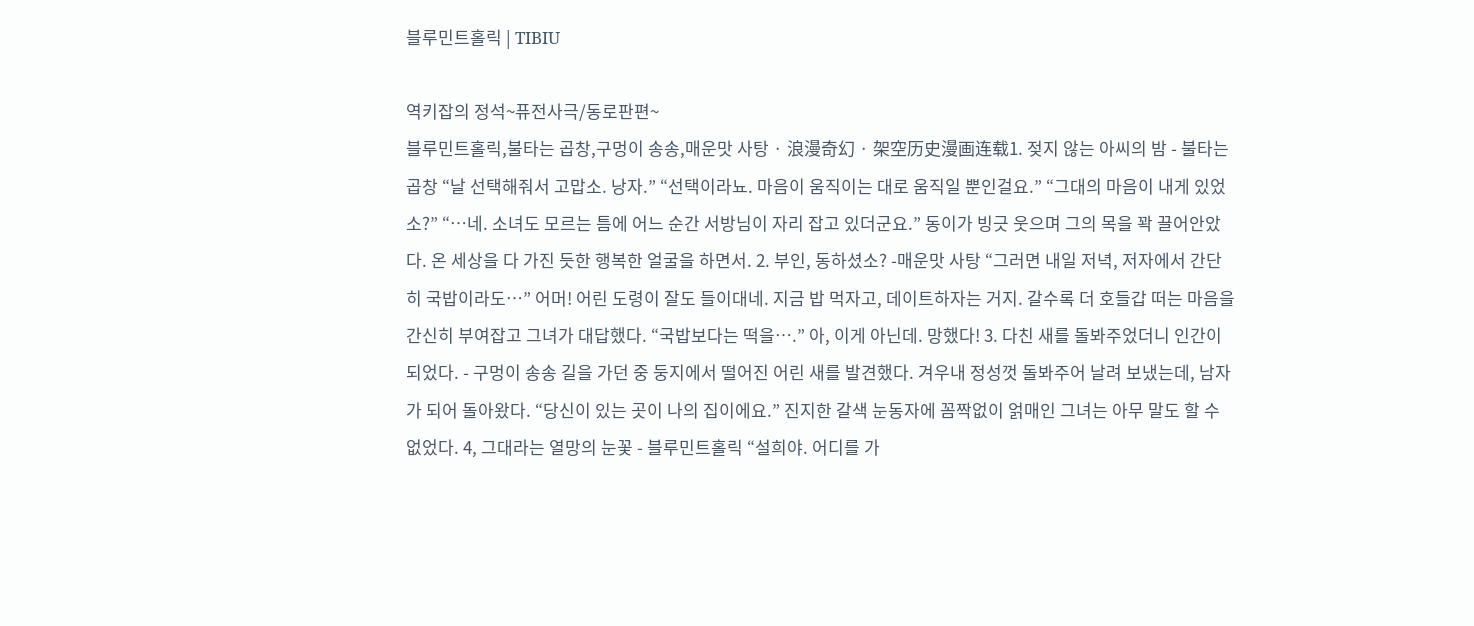블루민트홀릭 | TIBIU

역키잡의 정석~퓨전사극/동로판편~
블루민트홀릭,불타는 곱창,구멍이 송송,매운맛 사탕 · 浪漫奇幻 · 架空历史漫画连载1. 젖지 않는 아씨의 밤 - 불타는 곱창 “날 선택해줘서 고맙소. 낭자.” “선택이라뇨. 마음이 움직이는 대로 움직일 뿐인걸요.” “그대의 마음이 내게 있었소?” “…네. 소녀도 모르는 틈에 어느 순간 서방님이 자리 잡고 있더군요.” 동이가 빙긋 웃으며 그의 목을 꽉 끌어안았다. 온 세상을 다 가진 듯한 행복한 얼굴을 하면서. 2. 부인, 동하셨소? -매운맛 사탕 “그러면 내일 저녁, 저자에서 간단히 국밥이라도…” 어머! 어린 도령이 잘도 들이대네. 지금 밥 먹자고, 데이트하자는 거지. 갈수록 더 호들갑 떠는 마음을 간신히 부여잡고 그녀가 대답했다. “국밥보다는 떡을….” 아, 이게 아닌데. 망했다! 3. 다친 새를 돌봐주었더니 인간이 되었다. - 구멍이 송송 길을 가던 중 둥지에서 떨어진 어린 새를 발견했다. 겨우내 정성껏 돌봐주어 날려 보냈는데, 남자가 되어 돌아왔다. “당신이 있는 곳이 나의 집이에요.” 진지한 갈색 눈동자에 꼼짝없이 얽매인 그녀는 아무 말도 할 수 없었다. 4, 그대라는 열망의 눈꽃 - 블루민트홀릭 “설희야. 어디를 가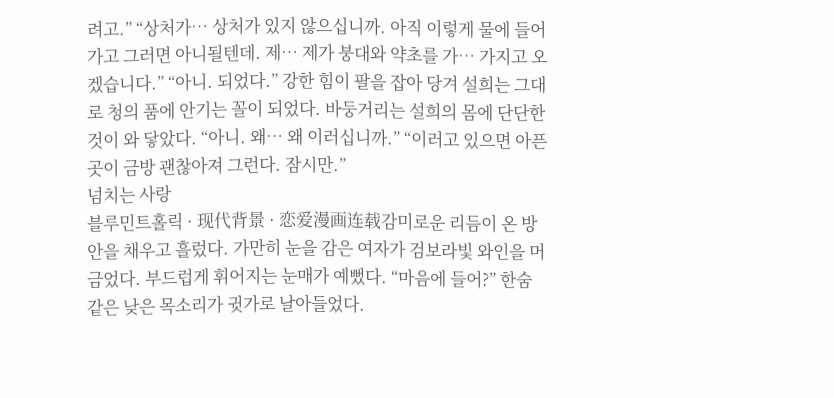려고.” “상처가… 상처가 있지 않으십니까. 아직 이렇게 물에 들어가고 그러면 아니될텐데. 제… 제가 붕대와 약초를 가… 가지고 오겠습니다.” “아니. 되었다.” 강한 힘이 팔을 잡아 당겨 설희는 그대로 청의 품에 안기는 꼴이 되었다. 바둥거리는 설희의 몸에 단단한 것이 와 닿았다. “아니. 왜… 왜 이러십니까.” “이러고 있으면 아픈 곳이 금방 괜찮아져 그런다. 잠시만.”
넘치는 사랑
블루민트홀릭 · 现代背景 · 恋爱漫画连载감미로운 리듬이 온 방 안을 채우고 흘렀다. 가만히 눈을 감은 여자가 검보라빛 와인을 머금었다. 부드럽게 휘어지는 눈매가 예뻤다. “마음에 들어?” 한숨 같은 낮은 목소리가 귓가로 날아들었다.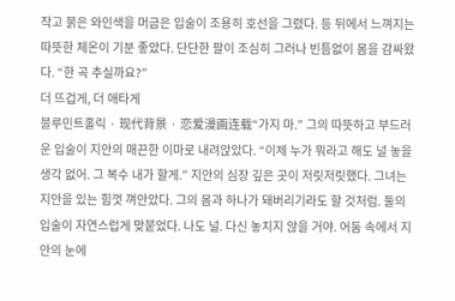작고 붉은 와인색을 머금은 입술이 조용히 호선을 그렸다. 등 뒤에서 느껴지는 따뜻한 체온이 기분 좋았다. 단단한 팔이 조심히 그러나 빈틈없이 몸을 감싸왔다. “한 곡 추실까요?”
더 뜨겁게, 더 애타게
블루민트홀릭 · 现代背景 · 恋爱漫画连载“가지 마.” 그의 따뜻하고 부드러운 입술이 지안의 매끈한 이마로 내려앉았다. “이제 누가 뭐라고 해도 널 놓을 생각 없어. 그 복수 내가 할게.” 지안의 심장 깊은 곳이 저릿저릿했다. 그녀는 지안을 있는 힘껏 껴안았다. 그의 몸과 하나가 돼버리기라도 할 것처럼. 둘의 입술이 자연스럽게 맞붙었다. 나도 널. 다신 놓치지 않을 거야. 어둠 속에서 지안의 눈에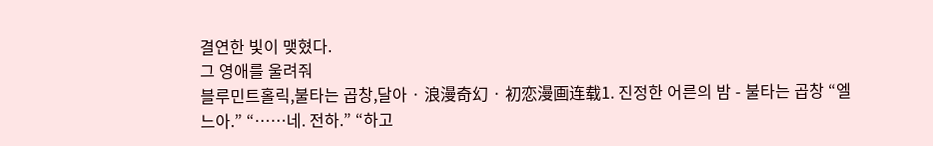결연한 빛이 맺혔다.
그 영애를 울려줘
블루민트홀릭,불타는 곱창,달아 · 浪漫奇幻 · 初恋漫画连载1. 진정한 어른의 밤 - 불타는 곱창 “엘느아.” “……네. 전하.” “하고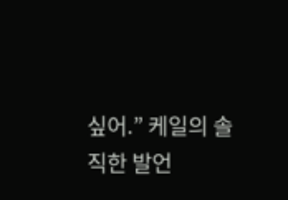싶어.” 케일의 솔직한 발언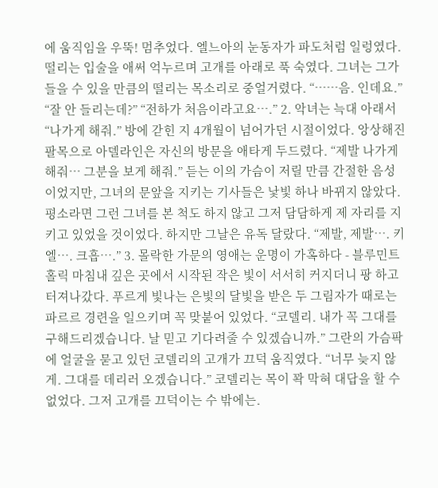에 움직임을 우뚝! 멈추었다. 엘느아의 눈동자가 파도처럼 일렁였다. 떨리는 입술을 애써 억누르며 고개를 아래로 푹 숙였다. 그녀는 그가 들을 수 있을 만큼의 떨리는 목소리로 중얼거렸다. “……음. 인데요.” “잘 안 들리는데?” “전하가 처음이라고요….” 2. 악녀는 늑대 아래서 “나가게 해줘.” 방에 갇힌 지 4개월이 넘어가던 시절이었다. 앙상해진 팔목으로 아델라인은 자신의 방문을 애타게 두드렸다. “제발 나가게 해줘… 그분을 보게 해줘.” 듣는 이의 가슴이 저릴 만큼 간절한 음성이었지만, 그녀의 문앞을 지키는 기사들은 낯빛 하나 바뀌지 않았다. 평소라면 그런 그녀를 본 척도 하지 않고 그저 담담하게 제 자리를 지키고 있었을 것이었다. 하지만 그날은 유독 달랐다. “제발, 제발…. 키엘…. 크흡….” 3. 몰락한 가문의 영애는 운명이 가혹하다 - 블루민트홀릭 마침내 깊은 곳에서 시작된 작은 빛이 서서히 커지더니 팡 하고 터져나갔다. 푸르게 빛나는 은빛의 달빛을 받은 두 그림자가 때로는 파르르 경련을 일으키며 꼭 맞붙어 있었다. “코델리. 내가 꼭 그대를 구해드리겠습니다. 날 믿고 기다려줄 수 있겠습니까.” 그란의 가슴팍에 얼굴을 묻고 있던 코델리의 고개가 끄덕 움직였다. “너무 늦지 않게. 그대를 데리러 오겠습니다.” 코델리는 목이 꽉 막혀 대답을 할 수 없었다. 그저 고개를 끄덕이는 수 밖에는.